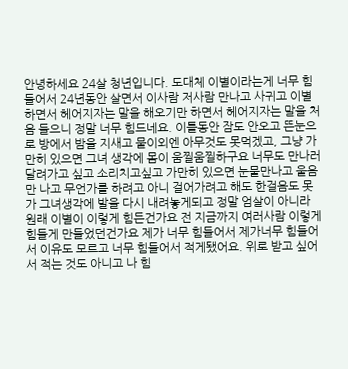안녕하세요 24살 청년입니다. 도대체 이별이라는게 너무 힘들어서 24년동안 살면서 이사람 저사람 만나고 사귀고 이별하면서 헤어지자는 말을 해오기만 하면서 헤어지자는 말을 처음 들으니 정말 너무 힘드네요. 이틀동안 잠도 안오고 뜬눈으로 방에서 밤을 지새고 물이외엔 아무것도 못먹겠고, 그냥 가만히 있으면 그녀 생각에 몸이 움찔움찔하구요 너무도 만나러 달려가고 싶고 소리치고싶고 가만히 있으면 눈물만나고 울음만 나고 무언가를 하려고 아니 걸어가려고 해도 한걸음도 못가 그녀생각에 발을 다시 내려놓게되고 정말 엄살이 아니라 원래 이별이 이렇게 힘든건가요 전 지금까지 여러사람 이렇게 힘들게 만들었던건가요 제가 너무 힘들어서 제가너무 힘들어서 이유도 모르고 너무 힘들어서 적게됐어요. 위로 받고 싶어서 적는 것도 아니고 나 힘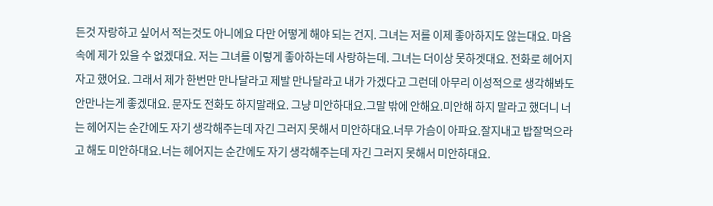든것 자랑하고 싶어서 적는것도 아니에요 다만 어떻게 해야 되는 건지. 그녀는 저를 이제 좋아하지도 않는대요. 마음속에 제가 있을 수 없겠대요. 저는 그녀를 이렇게 좋아하는데 사랑하는데. 그녀는 더이상 못하겟대요. 전화로 헤어지자고 했어요. 그래서 제가 한번만 만나달라고 제발 만나달라고 내가 가겠다고 그런데 아무리 이성적으로 생각해봐도 안만나는게 좋겠대요. 문자도 전화도 하지말래요. 그냥 미안하대요.그말 밖에 안해요.미안해 하지 말라고 했더니 너는 헤어지는 순간에도 자기 생각해주는데 자긴 그러지 못해서 미안하대요.너무 가슴이 아파요.잘지내고 밥잘먹으라고 해도 미안하대요.너는 헤어지는 순간에도 자기 생각해주는데 자긴 그러지 못해서 미안하대요.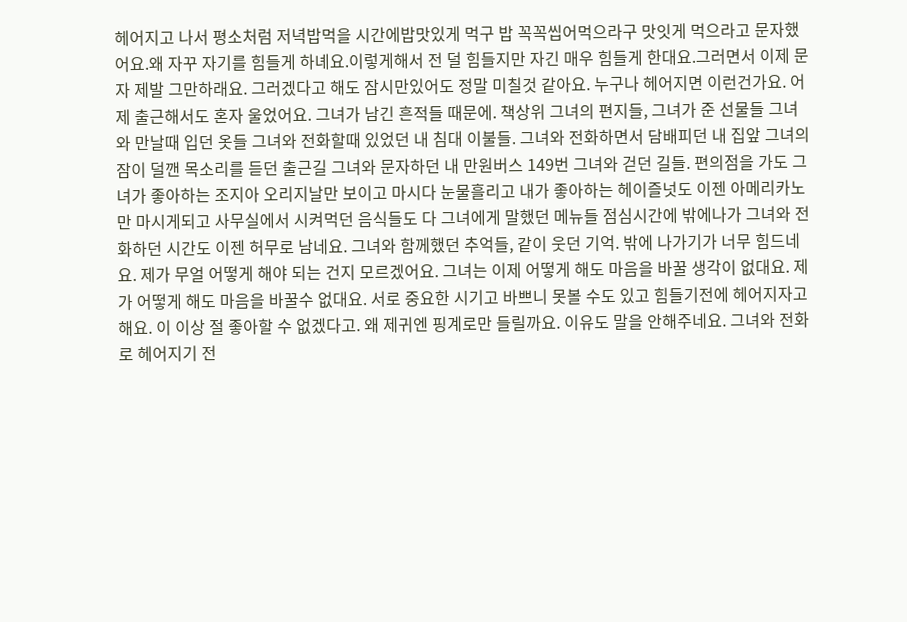헤어지고 나서 평소처럼 저녁밥먹을 시간에밥맛있게 먹구 밥 꼭꼭씹어먹으라구 맛잇게 먹으라고 문자했어요.왜 자꾸 자기를 힘들게 하녜요.이렇게해서 전 덜 힘들지만 자긴 매우 힘들게 한대요.그러면서 이제 문자 제발 그만하래요. 그러겠다고 해도 잠시만있어도 정말 미칠것 같아요. 누구나 헤어지면 이런건가요. 어제 출근해서도 혼자 울었어요. 그녀가 남긴 흔적들 때문에. 책상위 그녀의 편지들, 그녀가 준 선물들 그녀와 만날때 입던 옷들 그녀와 전화할때 있었던 내 침대 이불들. 그녀와 전화하면서 담배피던 내 집앞 그녀의 잠이 덜깬 목소리를 듣던 출근길 그녀와 문자하던 내 만원버스 149번 그녀와 걷던 길들. 편의점을 가도 그녀가 좋아하는 조지아 오리지날만 보이고 마시다 눈물흘리고 내가 좋아하는 헤이즐넛도 이젠 아메리카노만 마시게되고 사무실에서 시켜먹던 음식들도 다 그녀에게 말했던 메뉴들 점심시간에 밖에나가 그녀와 전화하던 시간도 이젠 허무로 남네요. 그녀와 함께했던 추억들, 같이 웃던 기억. 밖에 나가기가 너무 힘드네요. 제가 무얼 어떻게 해야 되는 건지 모르겠어요. 그녀는 이제 어떻게 해도 마음을 바꿀 생각이 없대요. 제가 어떻게 해도 마음을 바꿀수 없대요. 서로 중요한 시기고 바쁘니 못볼 수도 있고 힘들기전에 헤어지자고 해요. 이 이상 절 좋아할 수 없겠다고. 왜 제귀엔 핑계로만 들릴까요. 이유도 말을 안해주네요. 그녀와 전화로 헤어지기 전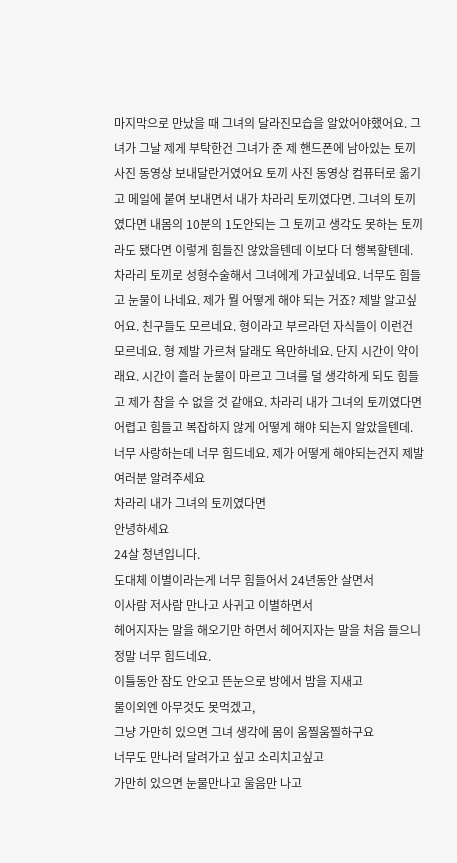마지막으로 만났을 때 그녀의 달라진모습을 알았어야했어요. 그녀가 그날 제게 부탁한건 그녀가 준 제 핸드폰에 남아있는 토끼사진 동영상 보내달란거였어요 토끼 사진 동영상 컴퓨터로 옮기고 메일에 붙여 보내면서 내가 차라리 토끼였다면. 그녀의 토끼였다면 내몸의 10분의 1도안되는 그 토끼고 생각도 못하는 토끼라도 됐다면 이렇게 힘들진 않았을텐데 이보다 더 행복할텐데. 차라리 토끼로 성형수술해서 그녀에게 가고싶네요. 너무도 힘들고 눈물이 나네요. 제가 뭘 어떻게 해야 되는 거죠? 제발 알고싶어요. 친구들도 모르네요. 형이라고 부르라던 자식들이 이런건 모르네요. 형 제발 가르쳐 달래도 욕만하네요. 단지 시간이 약이래요. 시간이 흘러 눈물이 마르고 그녀를 덜 생각하게 되도 힘들고 제가 참을 수 없을 것 같애요. 차라리 내가 그녀의 토끼였다면 어렵고 힘들고 복잡하지 않게 어떻게 해야 되는지 알았을텐데. 너무 사랑하는데 너무 힘드네요. 제가 어떻게 해야되는건지 제발 여러분 알려주세요
차라리 내가 그녀의 토끼였다면
안녕하세요
24살 청년입니다.
도대체 이별이라는게 너무 힘들어서 24년동안 살면서
이사람 저사람 만나고 사귀고 이별하면서
헤어지자는 말을 해오기만 하면서 헤어지자는 말을 처음 들으니
정말 너무 힘드네요.
이틀동안 잠도 안오고 뜬눈으로 방에서 밤을 지새고
물이외엔 아무것도 못먹겠고,
그냥 가만히 있으면 그녀 생각에 몸이 움찔움찔하구요
너무도 만나러 달려가고 싶고 소리치고싶고
가만히 있으면 눈물만나고 울음만 나고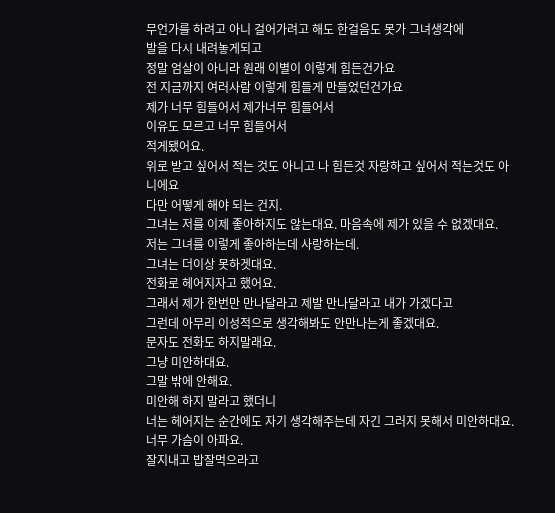무언가를 하려고 아니 걸어가려고 해도 한걸음도 못가 그녀생각에
발을 다시 내려놓게되고
정말 엄살이 아니라 원래 이별이 이렇게 힘든건가요
전 지금까지 여러사람 이렇게 힘들게 만들었던건가요
제가 너무 힘들어서 제가너무 힘들어서
이유도 모르고 너무 힘들어서
적게됐어요.
위로 받고 싶어서 적는 것도 아니고 나 힘든것 자랑하고 싶어서 적는것도 아니에요
다만 어떻게 해야 되는 건지.
그녀는 저를 이제 좋아하지도 않는대요. 마음속에 제가 있을 수 없겠대요.
저는 그녀를 이렇게 좋아하는데 사랑하는데.
그녀는 더이상 못하겟대요.
전화로 헤어지자고 했어요.
그래서 제가 한번만 만나달라고 제발 만나달라고 내가 가겠다고
그런데 아무리 이성적으로 생각해봐도 안만나는게 좋겠대요.
문자도 전화도 하지말래요.
그냥 미안하대요.
그말 밖에 안해요.
미안해 하지 말라고 했더니
너는 헤어지는 순간에도 자기 생각해주는데 자긴 그러지 못해서 미안하대요.
너무 가슴이 아파요.
잘지내고 밥잘먹으라고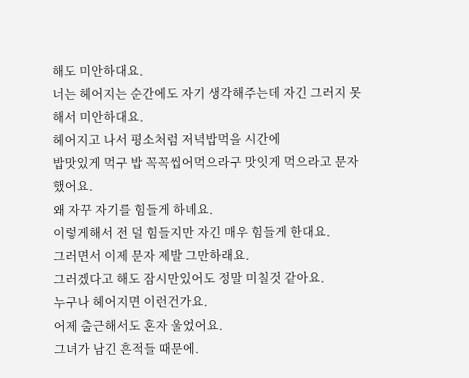해도 미안하대요.
너는 헤어지는 순간에도 자기 생각해주는데 자긴 그러지 못해서 미안하대요.
헤어지고 나서 평소처럼 저녁밥먹을 시간에
밥맛있게 먹구 밥 꼭꼭씹어먹으라구 맛잇게 먹으라고 문자했어요.
왜 자꾸 자기를 힘들게 하녜요.
이렇게해서 전 덜 힘들지만 자긴 매우 힘들게 한대요.
그러면서 이제 문자 제발 그만하래요.
그러겠다고 해도 잠시만있어도 정말 미칠것 같아요.
누구나 헤어지면 이런건가요.
어제 출근해서도 혼자 울었어요.
그녀가 남긴 흔적들 때문에.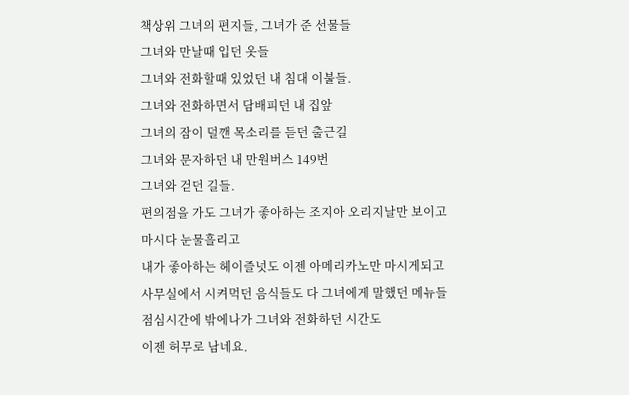책상위 그녀의 편지들, 그녀가 준 선물들
그녀와 만날때 입던 옷들
그녀와 전화할때 있었던 내 침대 이불들.
그녀와 전화하면서 담배피던 내 집앞
그녀의 잠이 덜깬 목소리를 듣던 출근길
그녀와 문자하던 내 만원버스 149번
그녀와 걷던 길들.
편의점을 가도 그녀가 좋아하는 조지아 오리지날만 보이고
마시다 눈물흘리고
내가 좋아하는 헤이즐넛도 이젠 아메리카노만 마시게되고
사무실에서 시켜먹던 음식들도 다 그녀에게 말했던 메뉴들
점심시간에 밖에나가 그녀와 전화하던 시간도
이젠 허무로 남네요.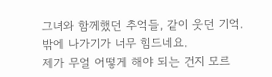그녀와 함께했던 추억들, 같이 웃던 기억.
밖에 나가기가 너무 힘드네요.
제가 무얼 어떻게 해야 되는 건지 모르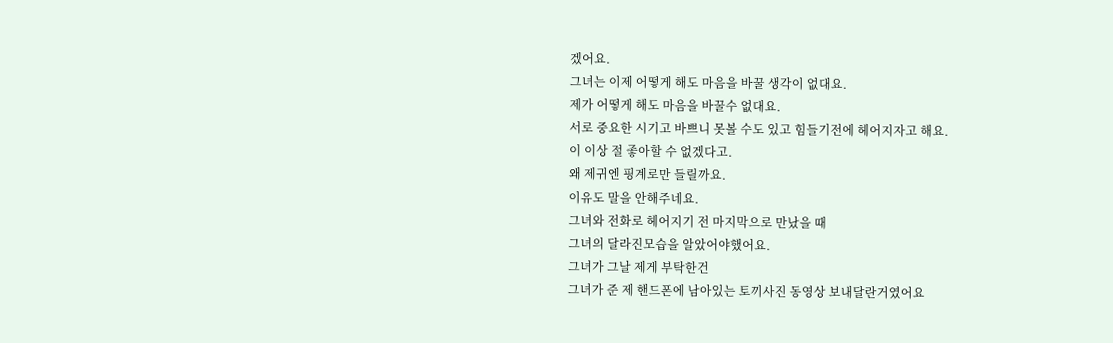겠어요.
그녀는 이제 어떻게 해도 마음을 바꿀 생각이 없대요.
제가 어떻게 해도 마음을 바꿀수 없대요.
서로 중요한 시기고 바쁘니 못볼 수도 있고 힘들기전에 헤어지자고 해요.
이 이상 절 좋아할 수 없겠다고.
왜 제귀엔 핑계로만 들릴까요.
이유도 말을 안해주네요.
그녀와 전화로 헤어지기 전 마지막으로 만났을 때
그녀의 달라진모습을 알았어야했어요.
그녀가 그날 제게 부탁한건
그녀가 준 제 핸드폰에 남아있는 토끼사진 동영상 보내달란거였어요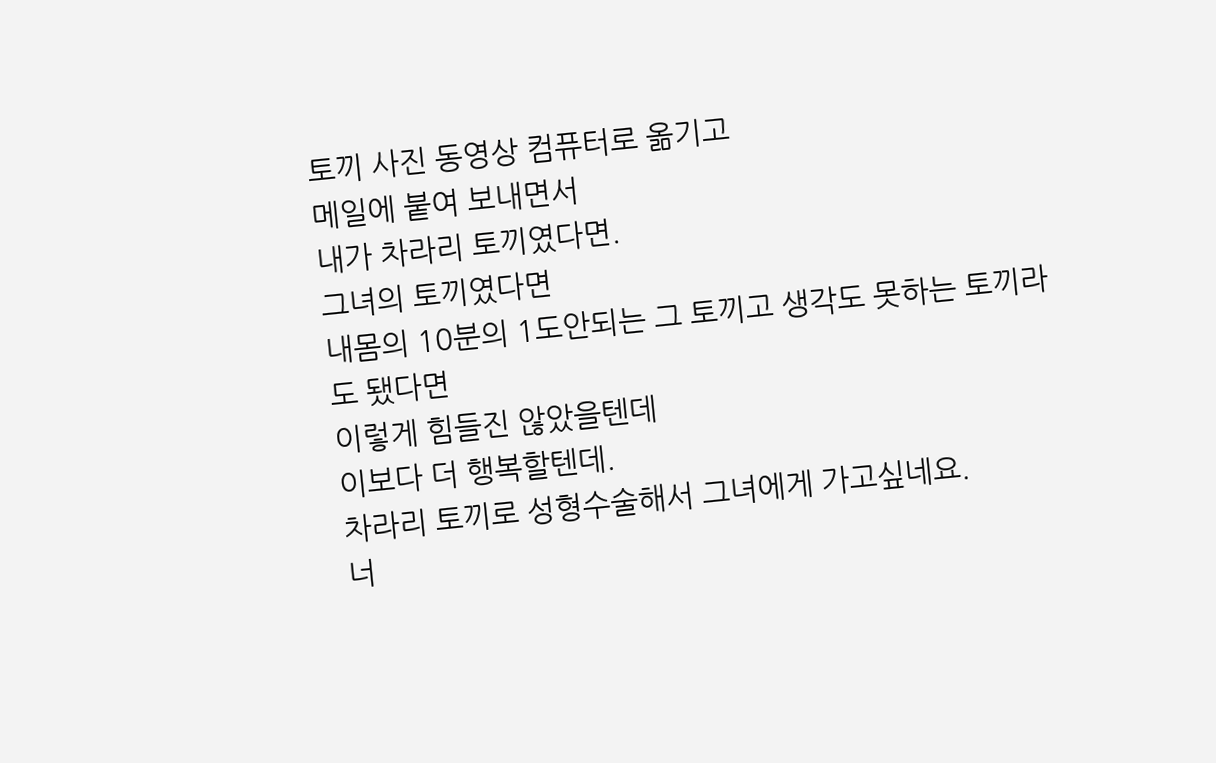토끼 사진 동영상 컴퓨터로 옮기고
메일에 붙여 보내면서
내가 차라리 토끼였다면.
그녀의 토끼였다면
내몸의 10분의 1도안되는 그 토끼고 생각도 못하는 토끼라도 됐다면
이렇게 힘들진 않았을텐데
이보다 더 행복할텐데.
차라리 토끼로 성형수술해서 그녀에게 가고싶네요.
너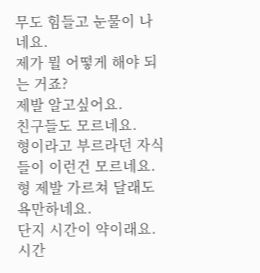무도 힘들고 눈물이 나네요.
제가 뭘 어떻게 해야 되는 거죠?
제발 알고싶어요.
친구들도 모르네요.
형이라고 부르라던 자식들이 이런건 모르네요.
형 제발 가르쳐 달래도 욕만하네요.
단지 시간이 약이래요.
시간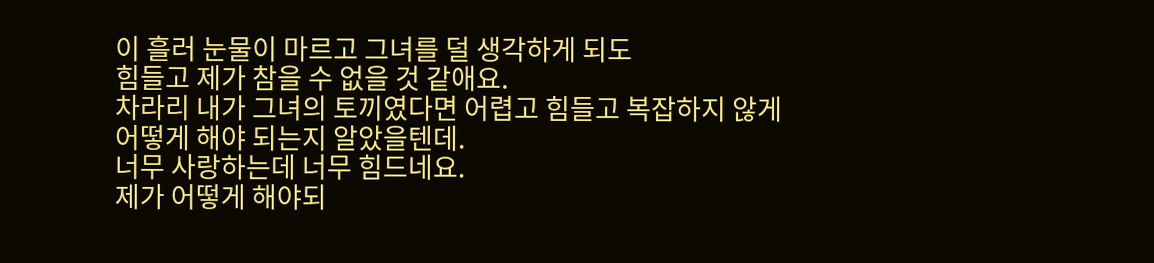이 흘러 눈물이 마르고 그녀를 덜 생각하게 되도
힘들고 제가 참을 수 없을 것 같애요.
차라리 내가 그녀의 토끼였다면 어렵고 힘들고 복잡하지 않게
어떻게 해야 되는지 알았을텐데.
너무 사랑하는데 너무 힘드네요.
제가 어떻게 해야되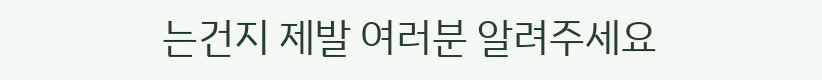는건지 제발 여러분 알려주세요